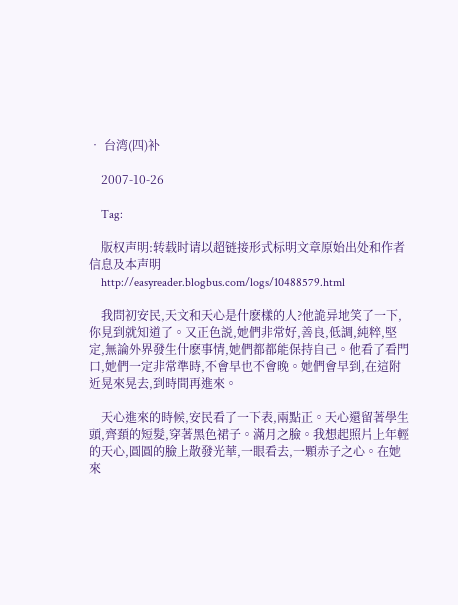• 台湾(四)补

    2007-10-26

    Tag:

    版权声明:转载时请以超链接形式标明文章原始出处和作者信息及本声明
    http://easyreader.blogbus.com/logs/10488579.html

    我問初安民,天文和天心是什麽樣的人?他詭异地笑了一下,你見到就知道了。又正色説,她們非常好,善良,低調,純粹,堅定,無論外界發生什麽事情,她們都都能保持自己。他看了看門口,她們一定非常準時,不會早也不會晚。她們會早到,在這附近晃來晃去,到時間再進來。

    天心進來的時候,安民看了一下表,兩點正。天心還留著學生頭,齊頚的短髮,穿著黑色裙子。滿月之臉。我想起照片上年輕的天心,圓圓的臉上散發光華,一眼看去,一顆赤子之心。在她來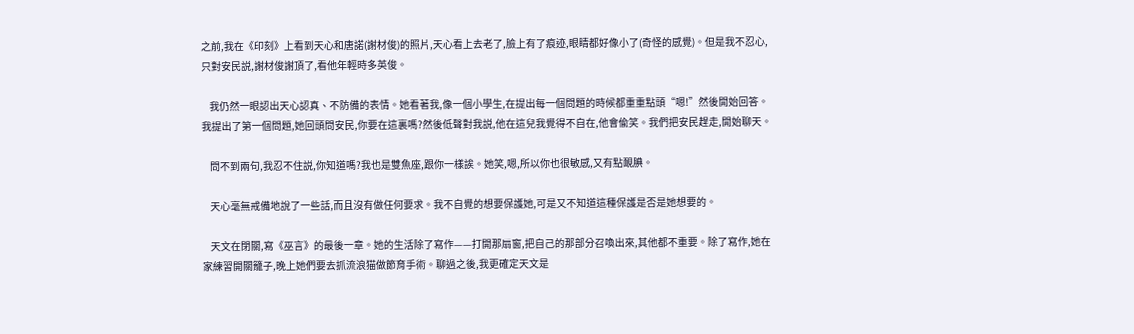之前,我在《印刻》上看到天心和唐諾(謝材俊)的照片,天心看上去老了,臉上有了痕迹,眼睛都好像小了(奇怪的感覺)。但是我不忍心,只對安民説,謝材俊謝頂了,看他年輕時多英俊。

    我仍然一眼認出天心認真、不防備的表情。她看著我,像一個小學生,在提出每一個問題的時候都重重點頭“嗯!”然後開始回答。我提出了第一個問題,她回頭問安民,你要在這裏嗎?然後低聲對我説,他在這兒我覺得不自在,他會偸笑。我們把安民趕走,開始聊天。

    問不到兩句,我忍不住説,你知道嗎?我也是雙魚座,跟你一樣誒。她笑,嗯,所以你也很敏感,又有點靦腆。

    天心毫無戒備地說了一些話,而且沒有做任何要求。我不自覺的想要保護她,可是又不知道這種保護是否是她想要的。

    天文在閉關,寫《巫言》的最後一章。她的生活除了寫作——打開那扇窗,把自己的那部分召喚出來,其他都不重要。除了寫作,她在家練習開關籠子,晚上她們要去抓流浪猫做節育手術。聊過之後,我更確定天文是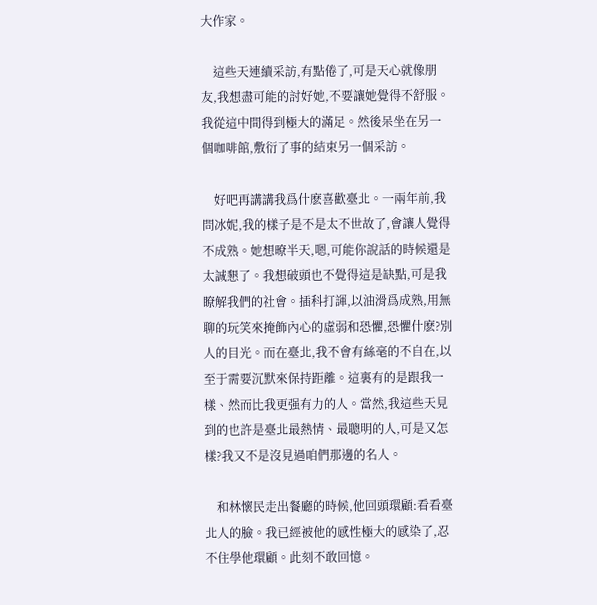大作家。

    這些天連續采訪,有點倦了,可是天心就像朋友,我想盡可能的討好她,不要讓她覺得不舒服。我從這中間得到極大的滿足。然後呆坐在另一個咖啡館,敷衍了事的結束另一個采訪。

    好吧再講講我爲什麽喜歡臺北。一兩年前,我問冰妮,我的樣子是不是太不世故了,會讓人覺得不成熟。她想暸半天,嗯,可能你說話的時候還是太誠懇了。我想破頭也不覺得這是缺點,可是我瞭解我們的社會。插科打諢,以油滑爲成熟,用無聊的玩笑來掩飾內心的虛弱和恐懼,恐懼什麽?別人的目光。而在臺北,我不會有絲毫的不自在,以至于需要沉默來保持距離。這裏有的是跟我一樣、然而比我更强有力的人。當然,我這些天見到的也許是臺北最熱情、最聰明的人,可是又怎樣?我又不是沒見過咱們那邊的名人。

    和林懷民走出餐廳的時候,他回頭環顧:看看臺北人的臉。我已經被他的感性極大的感染了,忍不住學他環顧。此刻不敢回憶。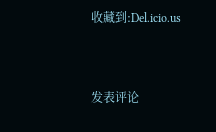收藏到:Del.icio.us




发表评论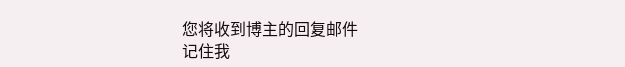您将收到博主的回复邮件
记住我